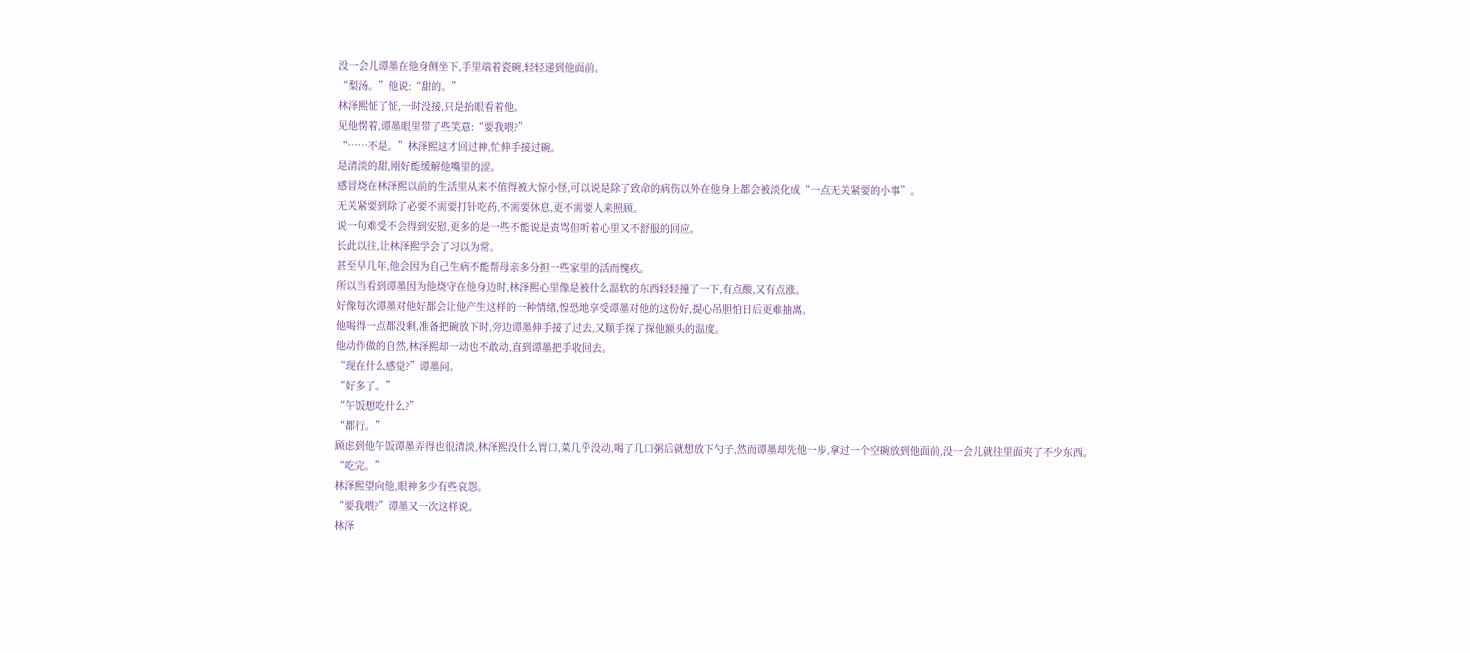没一会儿谭墨在他身侧坐下,手里端着瓷碗,轻轻递到他面前。
“梨汤。”他说:“甜的。”
林泽熙怔了怔,一时没接,只是抬眼看着他。
见他愣着,谭墨眼里带了些笑意:“要我喂?”
“……不是。”林泽熙这才回过神,忙伸手接过碗。
是清淡的甜,刚好能缓解他嘴里的涩。
感冒烧在林泽熙以前的生活里从来不值得被大惊小怪,可以说是除了致命的病伤以外在他身上都会被淡化成“一点无关紧要的小事”。
无关紧要到除了必要不需要打针吃药,不需要休息,更不需要人来照顾。
说一句难受不会得到安慰,更多的是一些不能说是责骂但听着心里又不舒服的回应。
长此以往,让林泽熙学会了习以为常。
甚至早几年,他会因为自己生病不能帮母亲多分担一些家里的活而愧疚。
所以当看到谭墨因为他烧守在他身边时,林泽熙心里像是被什么温软的东西轻轻撞了一下,有点酸,又有点涨。
好像每次谭墨对他好都会让他产生这样的一种情绪,惶恐地享受谭墨对他的这份好,提心吊胆怕日后更难抽离。
他喝得一点都没剩,准备把碗放下时,旁边谭墨伸手接了过去,又顺手探了探他额头的温度。
他动作做的自然,林泽熙却一动也不敢动,直到谭墨把手收回去。
“现在什么感觉?”谭墨问。
“好多了。”
“午饭想吃什么?”
“都行。”
顾虑到他午饭谭墨弄得也很清淡,林泽熙没什么胃口,菜几乎没动,喝了几口粥后就想放下勺子,然而谭墨却先他一步,拿过一个空碗放到他面前,没一会儿就往里面夹了不少东西。
“吃完。”
林泽熙望向他,眼神多少有些哀怨。
“要我喂?”谭墨又一次这样说。
林泽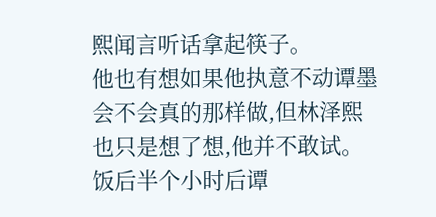熙闻言听话拿起筷子。
他也有想如果他执意不动谭墨会不会真的那样做,但林泽熙也只是想了想,他并不敢试。饭后半个小时后谭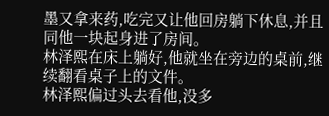墨又拿来药,吃完又让他回房躺下休息,并且同他一块起身进了房间。
林泽熙在床上躺好,他就坐在旁边的桌前,继续翻看桌子上的文件。
林泽熙偏过头去看他,没多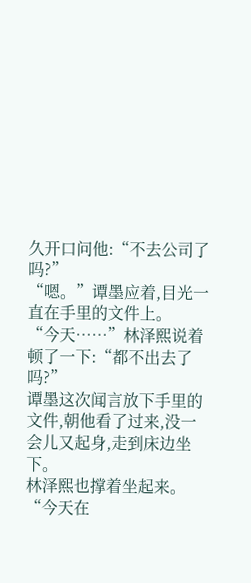久开口问他:“不去公司了吗?”
“嗯。”谭墨应着,目光一直在手里的文件上。
“今天……”林泽熙说着顿了一下:“都不出去了吗?”
谭墨这次闻言放下手里的文件,朝他看了过来,没一会儿又起身,走到床边坐下。
林泽熙也撑着坐起来。
“今天在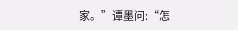家。”谭墨问:“怎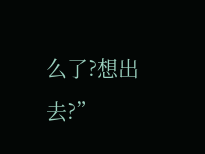么了?想出去?”